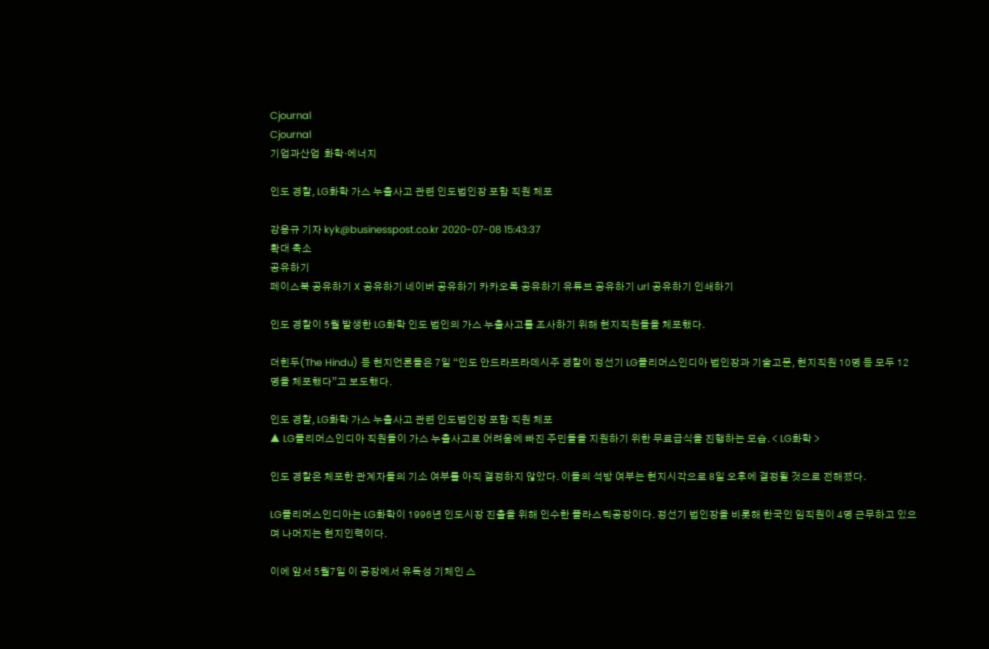Cjournal
Cjournal
기업과산업  화학·에너지

인도 경찰, LG화학 가스 누출사고 관련 인도법인장 포함 직원 체포

강용규 기자 kyk@businesspost.co.kr 2020-07-08 15:43:37
확대 축소
공유하기
페이스북 공유하기 X 공유하기 네이버 공유하기 카카오톡 공유하기 유튜브 공유하기 url 공유하기 인쇄하기

인도 경찰이 5월 발생한 LG화학 인도 법인의 가스 누출사고를 조사하기 위해 현지직원들을 체포했다.

더힌두(The Hindu) 등 현지언론들은 7일 “인도 안드라프라데시주 경찰이 정선기 LG폴리머스인디아 법인장과 기술고문, 현지직원 10명 등 모두 12명을 체포했다”고 보도했다.

인도 경찰, LG화학 가스 누출사고 관련 인도법인장 포함 직원 체포
▲ LG폴리머스인디아 직원들이 가스 누출사고로 어려움에 빠진 주민들을 지원하기 위한 무료급식을 진행하는 모습. < LG화학 >

인도 경찰은 체포한 관계자들의 기소 여부를 아직 결정하지 않았다. 이들의 석방 여부는 현지시각으로 8일 오후에 결정될 것으로 전해졌다.

LG폴리머스인디아는 LG화학이 1996년 인도시장 진출을 위해 인수한 플라스틱공장이다. 정선기 법인장을 비롯해 한국인 임직원이 4명 근무하고 있으며 나머지는 현지인력이다.

이에 앞서 5월7일 이 공장에서 유독성 기체인 스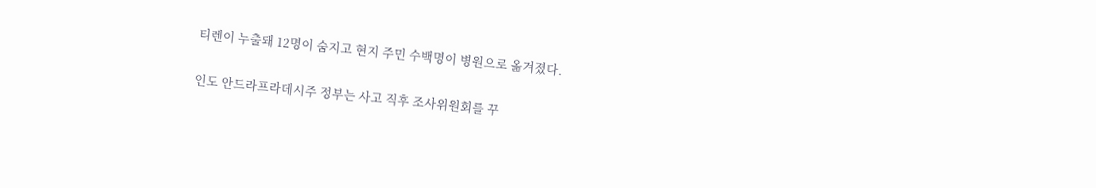티렌이 누출돼 12명이 숨지고 현지 주민 수백명이 병원으로 옮겨졌다.

인도 안드라프라데시주 정부는 사고 직후 조사위원회를 꾸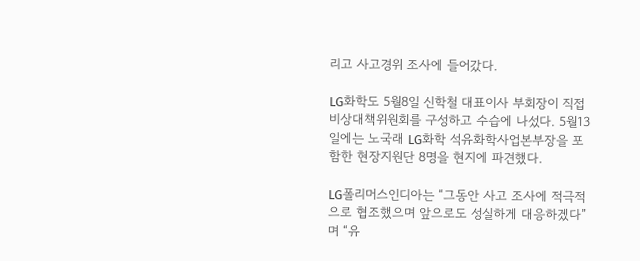리고 사고경위 조사에 들어갔다.

LG화학도 5월8일 신학철 대표이사 부회장이 직접 비상대책위원회를 구성하고 수습에 나섰다. 5월13일에는 노국래 LG화학 석유화학사업본부장을 포함한 현장지원단 8명을 현지에 파견했다.

LG폴리머스인디아는 “그동안 사고 조사에 적극적으로 협조했으며 앞으로도 성실하게 대응하겠다”며 “유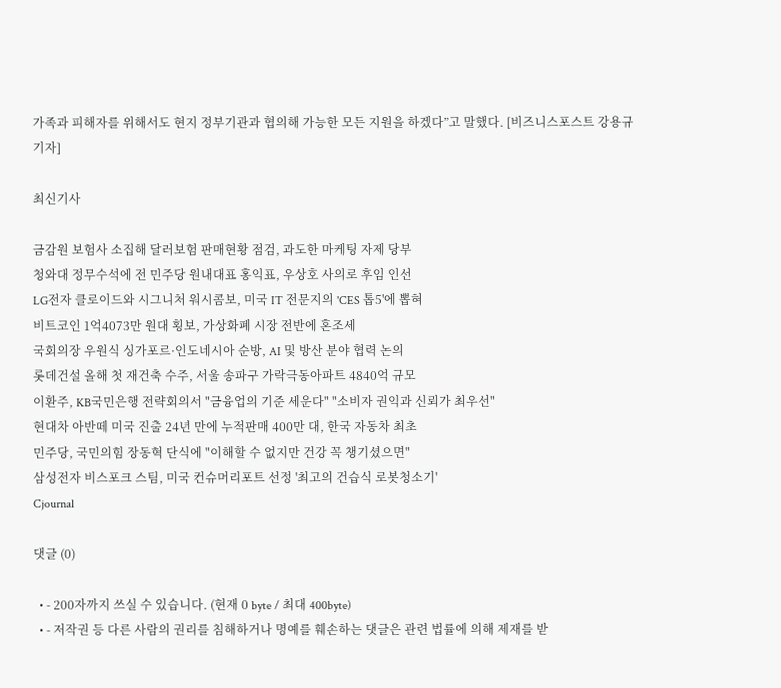가족과 피해자를 위해서도 현지 정부기관과 협의해 가능한 모든 지원을 하겠다”고 말했다. [비즈니스포스트 강용규 기자]

최신기사

금감원 보험사 소집해 달러보험 판매현황 점검, 과도한 마케팅 자제 당부
청와대 정무수석에 전 민주당 원내대표 홍익표, 우상호 사의로 후임 인선
LG전자 클로이드와 시그니처 워시콤보, 미국 IT 전문지의 'CES 톱5'에 뽑혀
비트코인 1억4073만 원대 횡보, 가상화폐 시장 전반에 혼조세
국회의장 우원식 싱가포르·인도네시아 순방, AI 및 방산 분야 협력 논의
롯데건설 올해 첫 재건축 수주, 서울 송파구 가락극동아파트 4840억 규모
이환주, KB국민은행 전략회의서 "금융업의 기준 세운다" "소비자 권익과 신뢰가 최우선"
현대차 아반떼 미국 진출 24년 만에 누적판매 400만 대, 한국 자동차 최초
민주당, 국민의힘 장동혁 단식에 "이해할 수 없지만 건강 꼭 챙기셨으면"
삼성전자 비스포크 스팀, 미국 컨슈머리포트 선정 '최고의 건습식 로봇청소기'
Cjournal

댓글 (0)

  • - 200자까지 쓰실 수 있습니다. (현재 0 byte / 최대 400byte)
  • - 저작권 등 다른 사람의 권리를 침해하거나 명예를 훼손하는 댓글은 관련 법률에 의해 제재를 받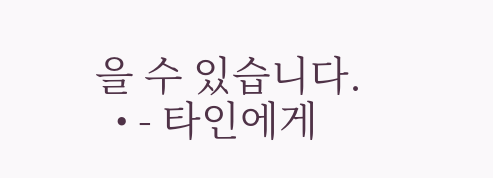을 수 있습니다.
  • - 타인에게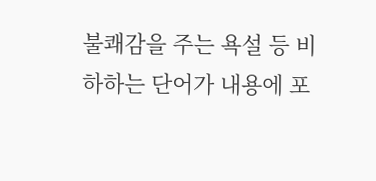불쾌감을 주는 욕설 등 비하하는 단어가 내용에 포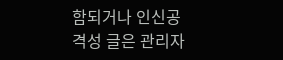함되거나 인신공격성 글은 관리자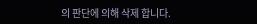의 판단에 의해 삭제 합니다.